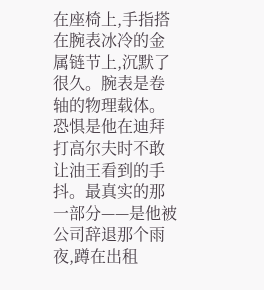在座椅上,手指搭在腕表冰冷的金属链节上,沉默了很久。腕表是卷轴的物理载体。恐惧是他在迪拜打高尔夫时不敢让油王看到的手抖。最真实的那一部分——是他被公司辞退那个雨夜,蹲在出租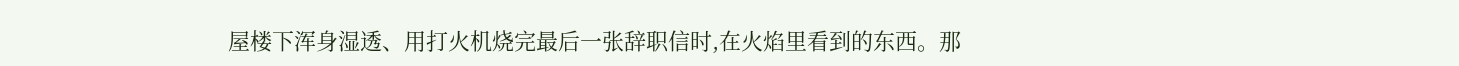屋楼下浑身湿透、用打火机烧完最后一张辞职信时,在火焰里看到的东西。那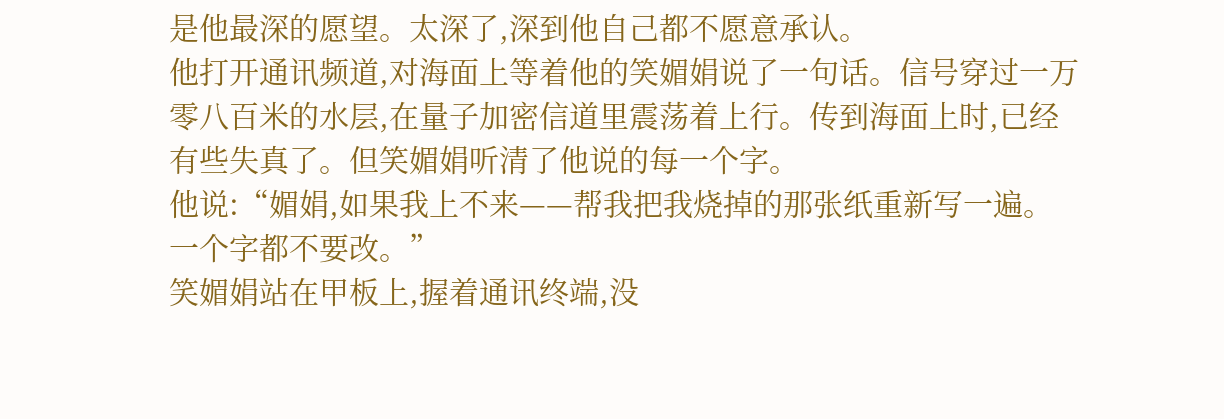是他最深的愿望。太深了,深到他自己都不愿意承认。
他打开通讯频道,对海面上等着他的笑媚娟说了一句话。信号穿过一万零八百米的水层,在量子加密信道里震荡着上行。传到海面上时,已经有些失真了。但笑媚娟听清了他说的每一个字。
他说:“媚娟,如果我上不来——帮我把我烧掉的那张纸重新写一遍。一个字都不要改。”
笑媚娟站在甲板上,握着通讯终端,没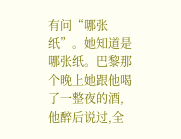有问“哪张纸”。她知道是哪张纸。巴黎那个晚上她跟他喝了一整夜的酒,他醉后说过,全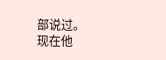部说过。
现在他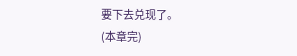要下去兑现了。
(本章完)